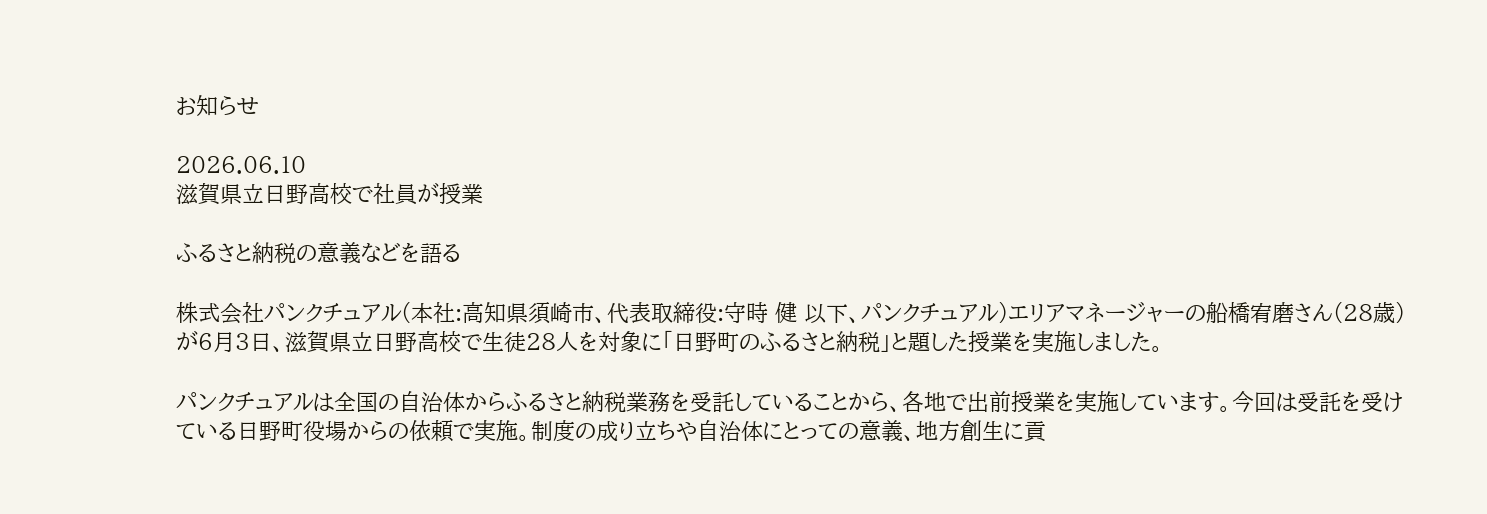お知らせ

2026.06.10
滋賀県立日野高校で社員が授業

ふるさと納税の意義などを語る

株式会社パンクチュアル(本社:高知県須崎市、代表取締役:守時 健 以下、パンクチュアル)エリアマネージャーの船橋宥磨さん(28歳)が6月3日、滋賀県立日野高校で生徒28人を対象に「日野町のふるさと納税」と題した授業を実施しました。

パンクチュアルは全国の自治体からふるさと納税業務を受託していることから、各地で出前授業を実施しています。今回は受託を受けている日野町役場からの依頼で実施。制度の成り立ちや自治体にとっての意義、地方創生に貢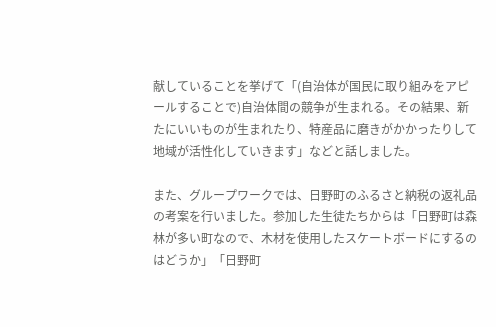献していることを挙げて「(自治体が国民に取り組みをアピールすることで)自治体間の競争が生まれる。その結果、新たにいいものが生まれたり、特産品に磨きがかかったりして地域が活性化していきます」などと話しました。

また、グループワークでは、日野町のふるさと納税の返礼品の考案を行いました。参加した生徒たちからは「日野町は森林が多い町なので、木材を使用したスケートボードにするのはどうか」「日野町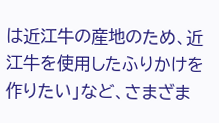は近江牛の産地のため、近江牛を使用したふりかけを作りたい」など、さまざま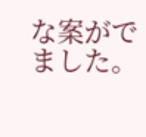な案がでました。